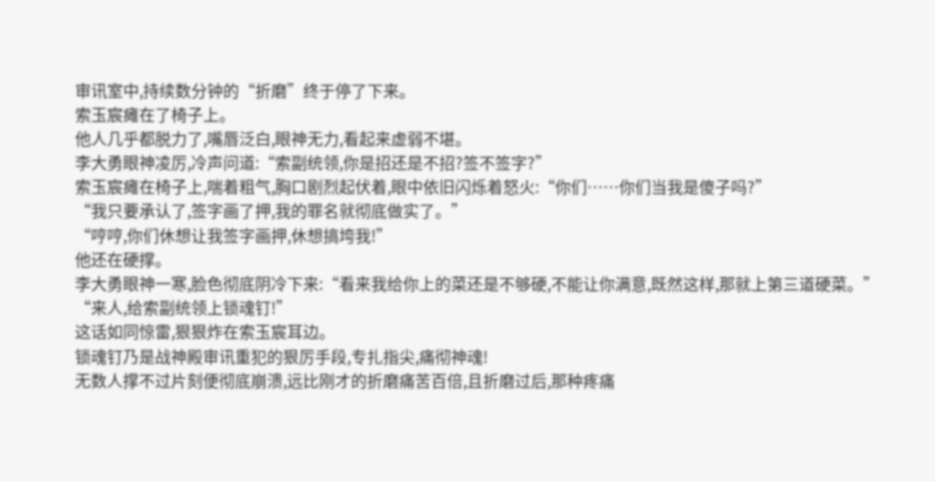审讯室中,持续数分钟的“折磨”终于停了下来。
索玉宸瘫在了椅子上。
他人几乎都脱力了,嘴唇泛白,眼神无力,看起来虚弱不堪。
李大勇眼神凌厉,冷声问道:“索副统领,你是招还是不招?签不签字?”
索玉宸瘫在椅子上,喘着粗气,胸口剧烈起伏着,眼中依旧闪烁着怒火:“你们……你们当我是傻子吗?”
“我只要承认了,签字画了押,我的罪名就彻底做实了。”
“哼哼,你们休想让我签字画押,休想搞垮我!”
他还在硬撑。
李大勇眼神一寒,脸色彻底阴冷下来:“看来我给你上的菜还是不够硬,不能让你满意,既然这样,那就上第三道硬菜。”
“来人,给索副统领上锁魂钉!”
这话如同惊雷,狠狠炸在索玉宸耳边。
锁魂钉乃是战神殿审讯重犯的狠厉手段,专扎指尖,痛彻神魂!
无数人撑不过片刻便彻底崩溃,远比刚才的折磨痛苦百倍,且折磨过后,那种疼痛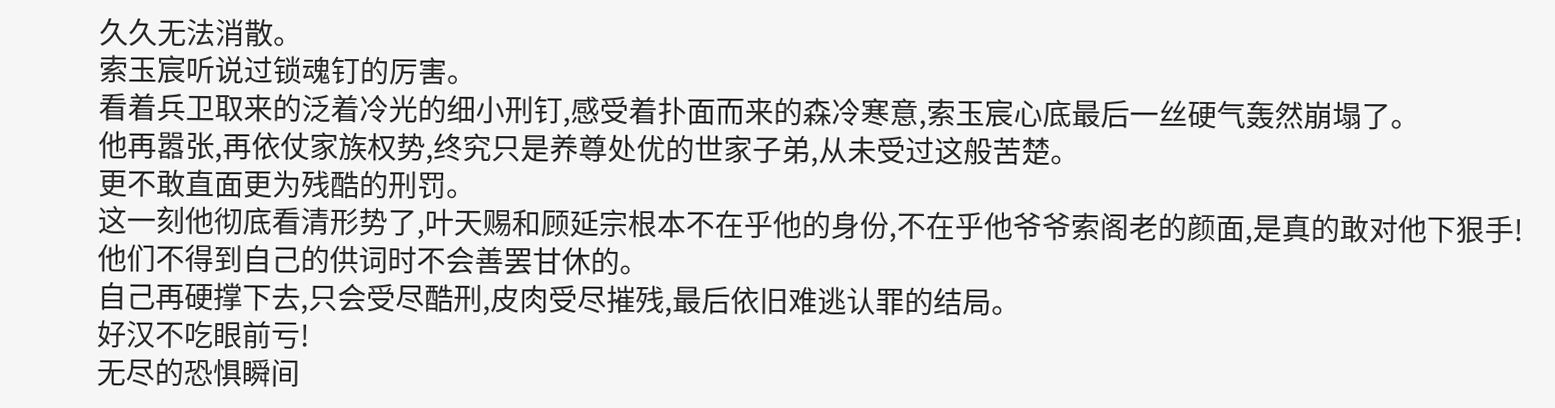久久无法消散。
索玉宸听说过锁魂钉的厉害。
看着兵卫取来的泛着冷光的细小刑钉,感受着扑面而来的森冷寒意,索玉宸心底最后一丝硬气轰然崩塌了。
他再嚣张,再依仗家族权势,终究只是养尊处优的世家子弟,从未受过这般苦楚。
更不敢直面更为残酷的刑罚。
这一刻他彻底看清形势了,叶天赐和顾延宗根本不在乎他的身份,不在乎他爷爷索阁老的颜面,是真的敢对他下狠手!
他们不得到自己的供词时不会善罢甘休的。
自己再硬撑下去,只会受尽酷刑,皮肉受尽摧残,最后依旧难逃认罪的结局。
好汉不吃眼前亏!
无尽的恐惧瞬间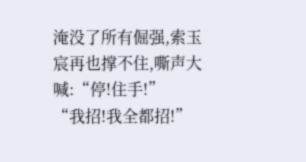淹没了所有倔强,索玉宸再也撑不住,嘶声大喊:“停!住手!”
“我招!我全都招!”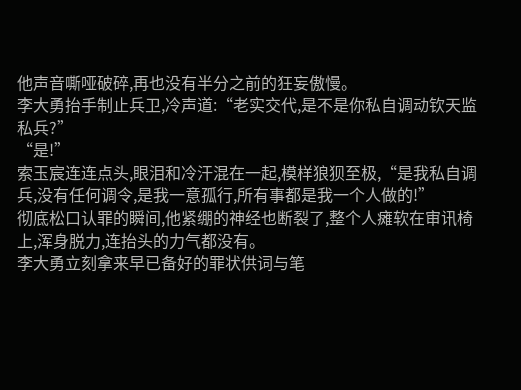他声音嘶哑破碎,再也没有半分之前的狂妄傲慢。
李大勇抬手制止兵卫,冷声道:“老实交代,是不是你私自调动钦天监私兵?”
“是!”
索玉宸连连点头,眼泪和冷汗混在一起,模样狼狈至极,“是我私自调兵,没有任何调令,是我一意孤行,所有事都是我一个人做的!”
彻底松口认罪的瞬间,他紧绷的神经也断裂了,整个人瘫软在审讯椅上,浑身脱力,连抬头的力气都没有。
李大勇立刻拿来早已备好的罪状供词与笔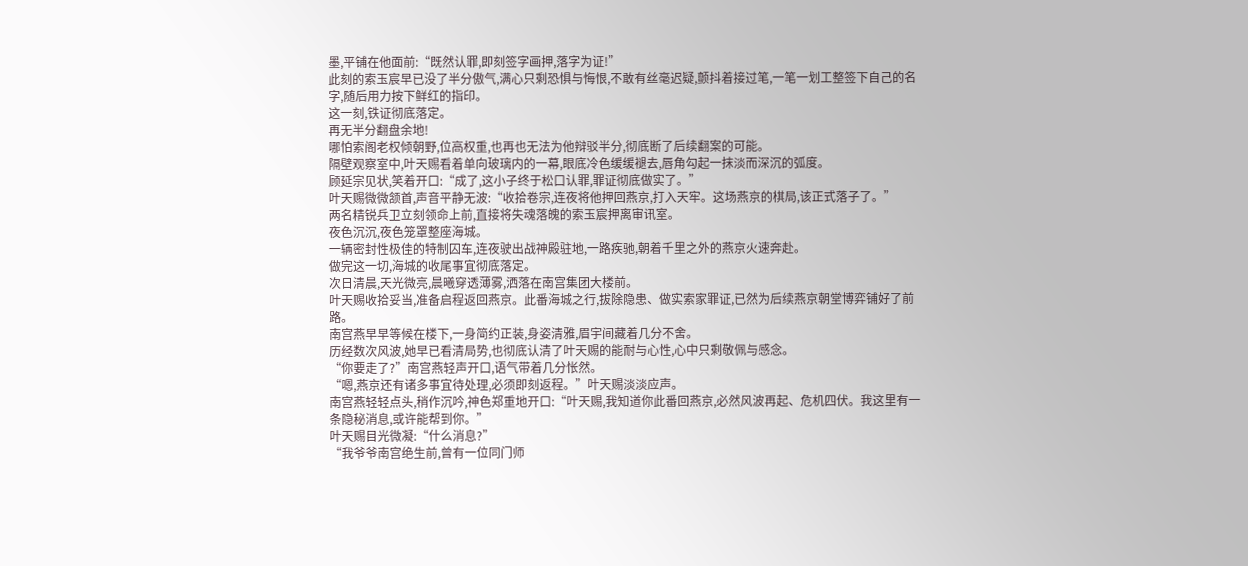墨,平铺在他面前:“既然认罪,即刻签字画押,落字为证!”
此刻的索玉宸早已没了半分傲气,满心只剩恐惧与悔恨,不敢有丝毫迟疑,颤抖着接过笔,一笔一划工整签下自己的名字,随后用力按下鲜红的指印。
这一刻,铁证彻底落定。
再无半分翻盘余地!
哪怕索阁老权倾朝野,位高权重,也再也无法为他辩驳半分,彻底断了后续翻案的可能。
隔壁观察室中,叶天赐看着单向玻璃内的一幕,眼底冷色缓缓褪去,唇角勾起一抹淡而深沉的弧度。
顾延宗见状,笑着开口:“成了,这小子终于松口认罪,罪证彻底做实了。”
叶天赐微微颔首,声音平静无波:“收拾卷宗,连夜将他押回燕京,打入天牢。这场燕京的棋局,该正式落子了。”
两名精锐兵卫立刻领命上前,直接将失魂落魄的索玉宸押离审讯室。
夜色沉沉,夜色笼罩整座海城。
一辆密封性极佳的特制囚车,连夜驶出战神殿驻地,一路疾驰,朝着千里之外的燕京火速奔赴。
做完这一切,海城的收尾事宜彻底落定。
次日清晨,天光微亮,晨曦穿透薄雾,洒落在南宫集团大楼前。
叶天赐收拾妥当,准备启程返回燕京。此番海城之行,拔除隐患、做实索家罪证,已然为后续燕京朝堂博弈铺好了前路。
南宫燕早早等候在楼下,一身简约正装,身姿清雅,眉宇间藏着几分不舍。
历经数次风波,她早已看清局势,也彻底认清了叶天赐的能耐与心性,心中只剩敬佩与感念。
“你要走了?”南宫燕轻声开口,语气带着几分怅然。
“嗯,燕京还有诸多事宜待处理,必须即刻返程。”叶天赐淡淡应声。
南宫燕轻轻点头,稍作沉吟,神色郑重地开口:“叶天赐,我知道你此番回燕京,必然风波再起、危机四伏。我这里有一条隐秘消息,或许能帮到你。”
叶天赐目光微凝:“什么消息?”
“我爷爷南宫绝生前,曾有一位同门师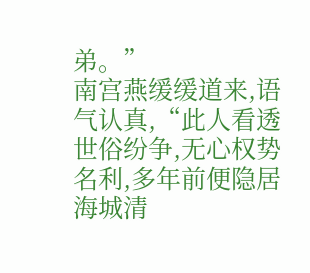弟。”
南宫燕缓缓道来,语气认真,“此人看透世俗纷争,无心权势名利,多年前便隐居海城清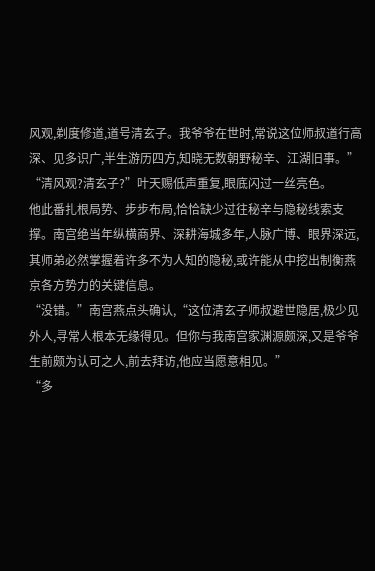风观,剃度修道,道号清玄子。我爷爷在世时,常说这位师叔道行高深、见多识广,半生游历四方,知晓无数朝野秘辛、江湖旧事。”
“清风观?清玄子?”叶天赐低声重复,眼底闪过一丝亮色。
他此番扎根局势、步步布局,恰恰缺少过往秘辛与隐秘线索支撑。南宫绝当年纵横商界、深耕海城多年,人脉广博、眼界深远,其师弟必然掌握着许多不为人知的隐秘,或许能从中挖出制衡燕京各方势力的关键信息。
“没错。”南宫燕点头确认,“这位清玄子师叔避世隐居,极少见外人,寻常人根本无缘得见。但你与我南宫家渊源颇深,又是爷爷生前颇为认可之人,前去拜访,他应当愿意相见。”
“多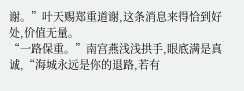谢。”叶天赐郑重道谢,这条消息来得恰到好处,价值无量。
“一路保重。”南宫燕浅浅拱手,眼底满是真诚,“海城永远是你的退路,若有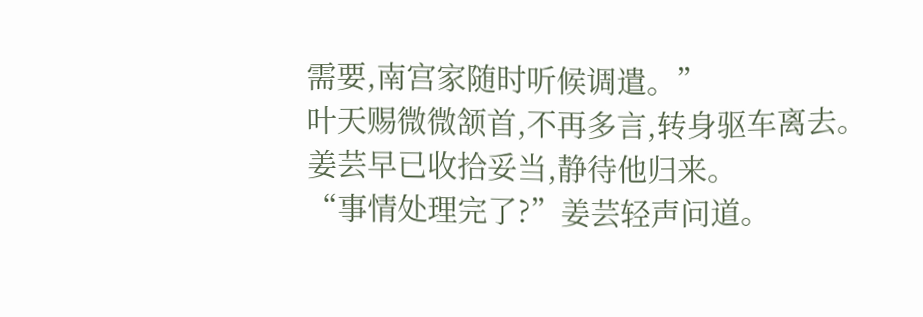需要,南宫家随时听候调遣。”
叶天赐微微颔首,不再多言,转身驱车离去。
姜芸早已收拾妥当,静待他归来。
“事情处理完了?”姜芸轻声问道。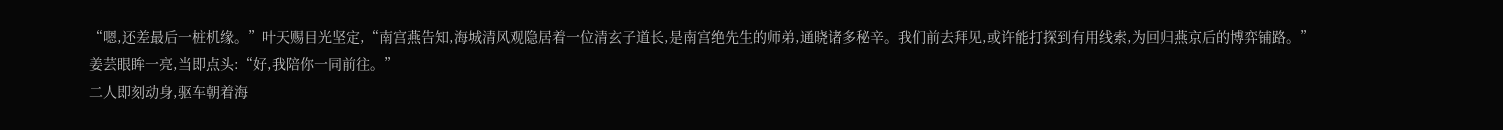“嗯,还差最后一桩机缘。”叶天赐目光坚定,“南宫燕告知,海城清风观隐居着一位清玄子道长,是南宫绝先生的师弟,通晓诸多秘辛。我们前去拜见,或许能打探到有用线索,为回归燕京后的博弈铺路。”
姜芸眼眸一亮,当即点头:“好,我陪你一同前往。”
二人即刻动身,驱车朝着海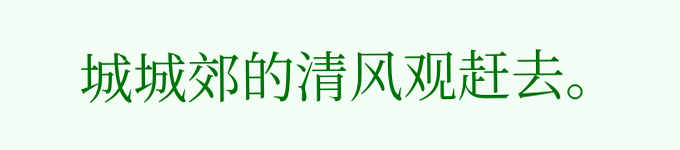城城郊的清风观赶去。